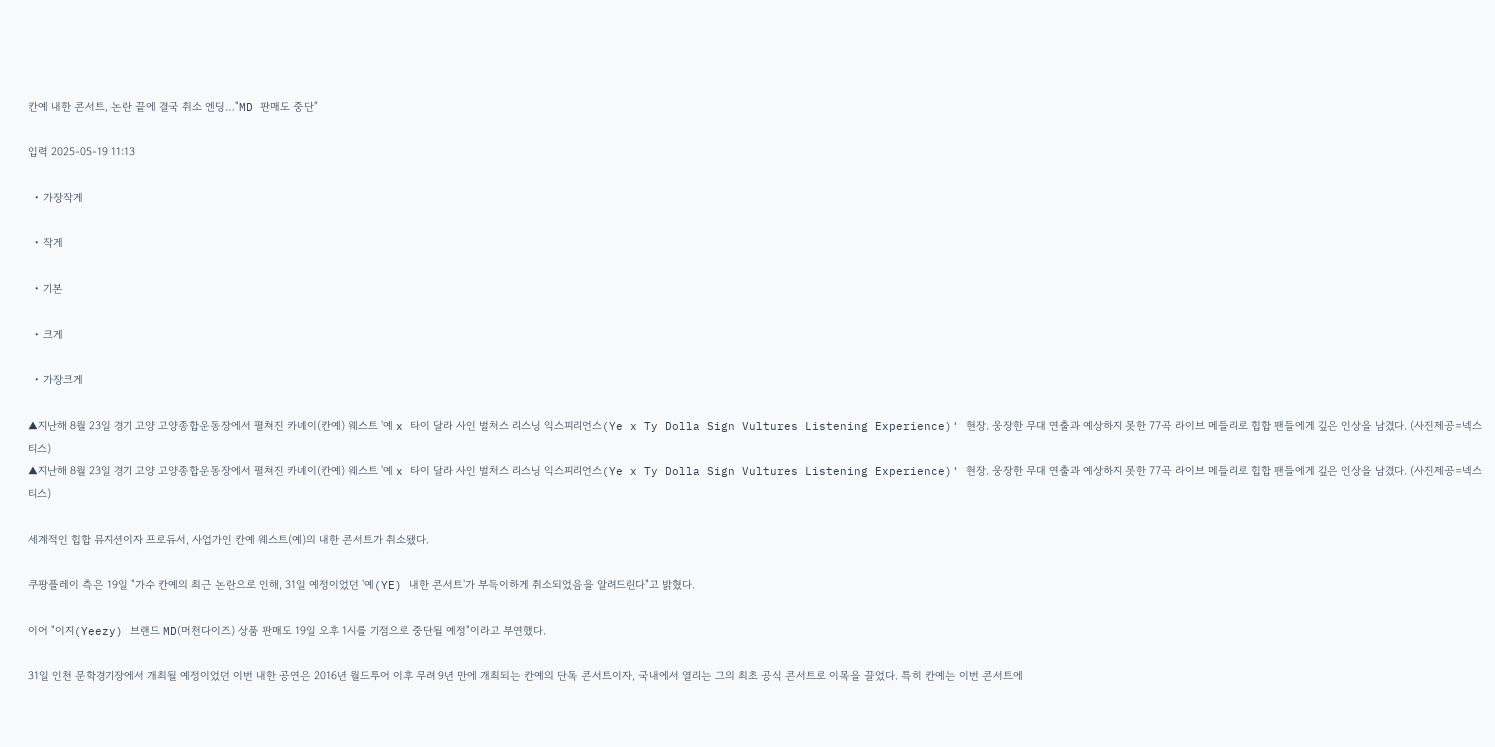칸예 내한 콘서트, 논란 끝에 결국 취소 엔딩…"MD 판매도 중단"

입력 2025-05-19 11:13

  • 가장작게

  • 작게

  • 기본

  • 크게

  • 가장크게

▲지난해 8월 23일 경기 고양 고양종합운동장에서 펼쳐진 카녜이(칸예) 웨스트 '예 x 타이 달라 사인 벌처스 리스닝 익스피리언스(Ye x Ty Dolla Sign Vultures Listening Experience)' 현장. 웅장한 무대 연출과 예상하지 못한 77곡 라이브 메들리로 힙합 팬들에게 깊은 인상을 남겼다. (사진제공=넥스티스)
▲지난해 8월 23일 경기 고양 고양종합운동장에서 펼쳐진 카녜이(칸예) 웨스트 '예 x 타이 달라 사인 벌처스 리스닝 익스피리언스(Ye x Ty Dolla Sign Vultures Listening Experience)' 현장. 웅장한 무대 연출과 예상하지 못한 77곡 라이브 메들리로 힙합 팬들에게 깊은 인상을 남겼다. (사진제공=넥스티스)

세계적인 힙합 뮤지션이자 프로듀서, 사업가인 칸예 웨스트(예)의 내한 콘서트가 취소됐다.

쿠팡플레이 측은 19일 "가수 칸예의 최근 논란으로 인해, 31일 예정이었던 '예(YE) 내한 콘서트'가 부득이하게 취소되었음을 알려드린다"고 밝혔다.

이어 "이지(Yeezy) 브랜드 MD(머천다이즈) 상품 판매도 19일 오후 1시를 기점으로 중단될 예정"이라고 부연했다.

31일 인천 문학경기장에서 개최될 예정이었던 이번 내한 공연은 2016년 월드투어 이후 무려 9년 만에 개최되는 칸예의 단독 콘서트이자, 국내에서 열리는 그의 최초 공식 콘서트로 이목을 끌었다. 특히 칸예는 이번 콘서트에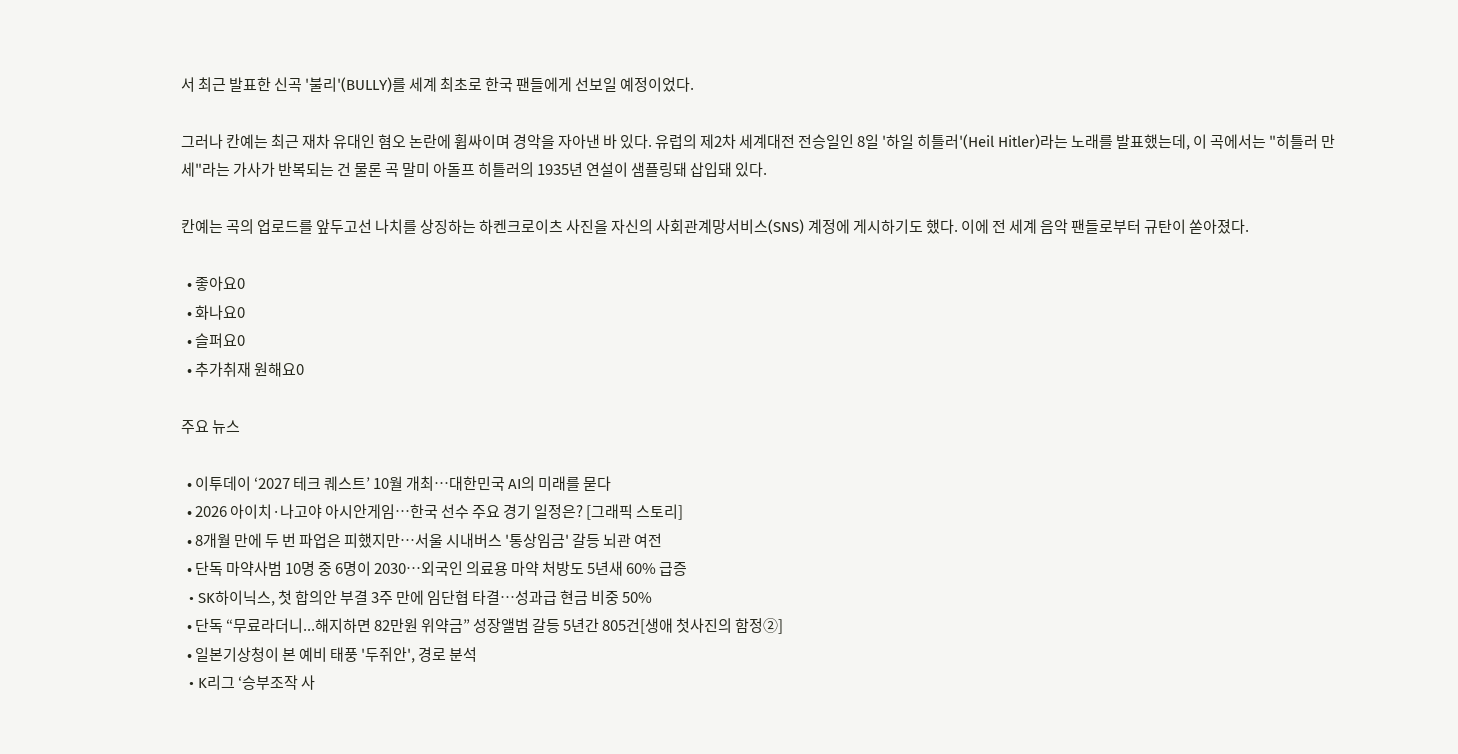서 최근 발표한 신곡 '불리'(BULLY)를 세계 최초로 한국 팬들에게 선보일 예정이었다.

그러나 칸예는 최근 재차 유대인 혐오 논란에 휩싸이며 경악을 자아낸 바 있다. 유럽의 제2차 세계대전 전승일인 8일 '하일 히틀러'(Heil Hitler)라는 노래를 발표했는데, 이 곡에서는 "히틀러 만세"라는 가사가 반복되는 건 물론 곡 말미 아돌프 히틀러의 1935년 연설이 샘플링돼 삽입돼 있다.

칸예는 곡의 업로드를 앞두고선 나치를 상징하는 하켄크로이츠 사진을 자신의 사회관계망서비스(SNS) 계정에 게시하기도 했다. 이에 전 세계 음악 팬들로부터 규탄이 쏟아졌다.

  • 좋아요0
  • 화나요0
  • 슬퍼요0
  • 추가취재 원해요0

주요 뉴스

  • 이투데이 ‘2027 테크 퀘스트’ 10월 개최⋯대한민국 AI의 미래를 묻다
  • 2026 아이치·나고야 아시안게임…한국 선수 주요 경기 일정은? [그래픽 스토리]
  • 8개월 만에 두 번 파업은 피했지만…서울 시내버스 '통상임금' 갈등 뇌관 여전
  • 단독 마약사범 10명 중 6명이 2030…외국인 의료용 마약 처방도 5년새 60% 급증
  • SK하이닉스, 첫 합의안 부결 3주 만에 임단협 타결⋯성과급 현금 비중 50%
  • 단독 “무료라더니...해지하면 82만원 위약금” 성장앨범 갈등 5년간 805건[생애 첫사진의 함정②]
  • 일본기상청이 본 예비 태풍 '두쥐안', 경로 분석
  • K리그 ‘승부조작 사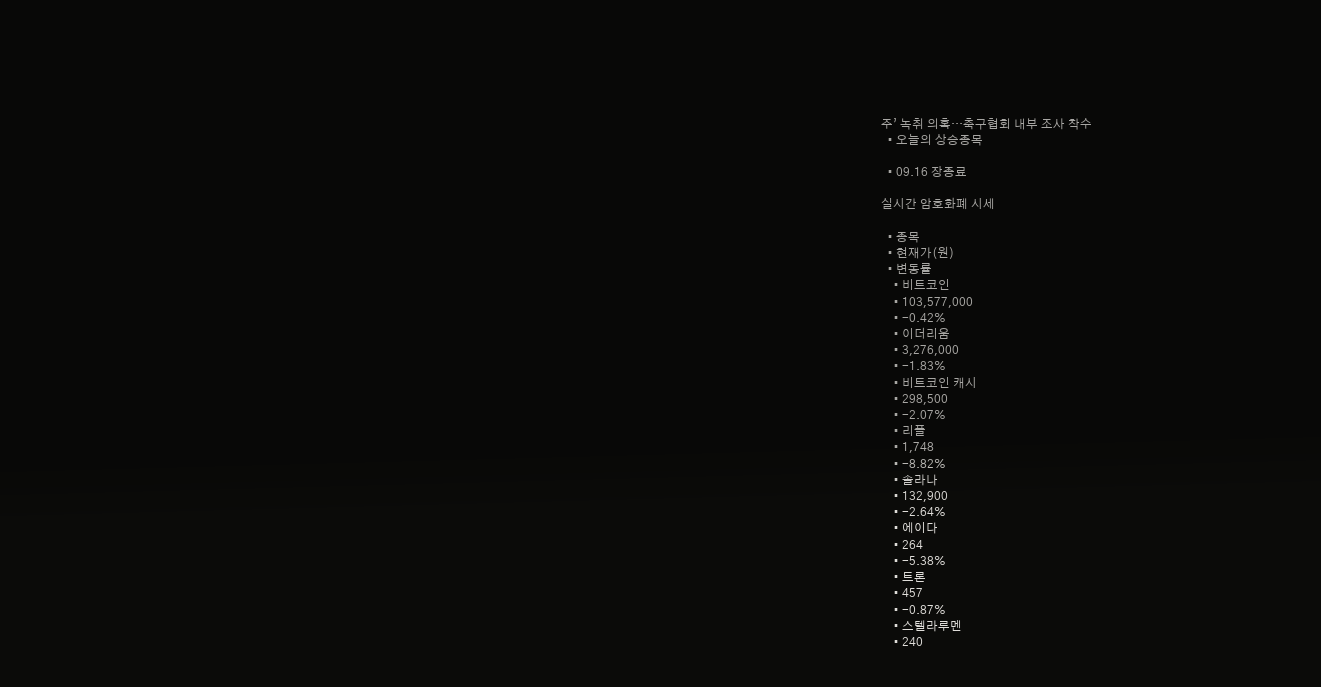주’ 녹취 의혹…축구협회 내부 조사 착수
  • 오늘의 상승종목

  • 09.16 장종료

실시간 암호화폐 시세

  • 종목
  • 현재가(원)
  • 변동률
    • 비트코인
    • 103,577,000
    • -0.42%
    • 이더리움
    • 3,276,000
    • -1.83%
    • 비트코인 캐시
    • 298,500
    • -2.07%
    • 리플
    • 1,748
    • -8.82%
    • 솔라나
    • 132,900
    • -2.64%
    • 에이다
    • 264
    • -5.38%
    • 트론
    • 457
    • -0.87%
    • 스텔라루멘
    • 240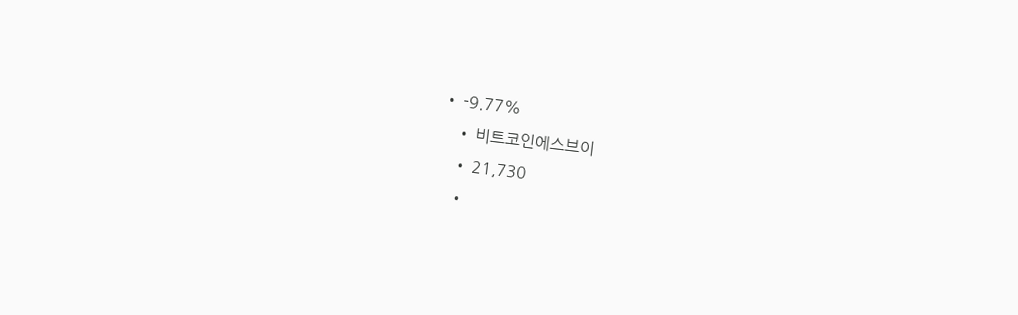• -9.77%
    • 비트코인에스브이
    • 21,730
    •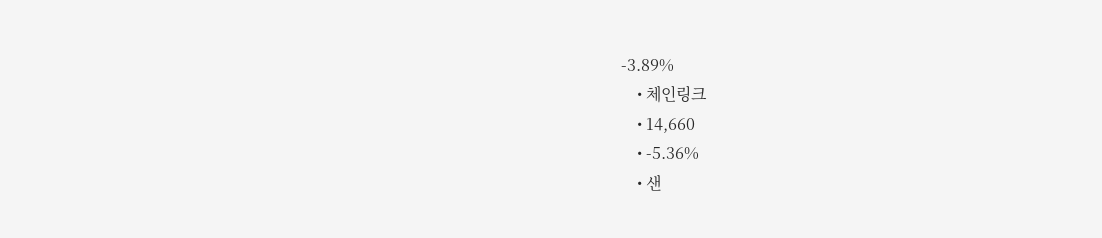-3.89%
    • 체인링크
    • 14,660
    • -5.36%
    • 샌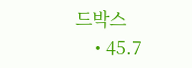드박스
    • 45.7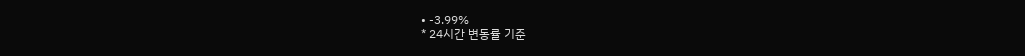• -3.99%
* 24시간 변동률 기준